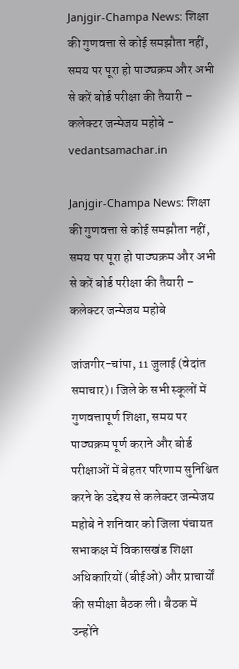Janjgir-Champa News: शिक्षा की गुणवत्ता से कोई समझौता नहीं, समय पर पूरा हो पाठ्यक्रम और अभी से करें बोर्ड परीक्षा की तैयारी – कलेक्टर जन्मेजय महोबे - vedantsamachar.in

Janjgir-Champa News: शिक्षा की गुणवत्ता से कोई समझौता नहीं, समय पर पूरा हो पाठ्यक्रम और अभी से करें बोर्ड परीक्षा की तैयारी – कलेक्टर जन्मेजय महोबे

जांजगीर-चांपा, 11 जुलाई (वेदांत समाचार)। जिले के सभी स्कूलों में गुणवत्तापूर्ण शिक्षा, समय पर पाठ्यक्रम पूर्ण कराने और बोर्ड परीक्षाओं में बेहतर परिणाम सुनिश्चित करने के उद्देश्य से कलेक्टर जन्मेजय महोबे ने शनिवार को जिला पंचायत सभाकक्ष में विकासखंड शिक्षा अधिकारियों (बीईओ) और प्राचार्यों की समीक्षा बैठक ली। बैठक में उन्होंने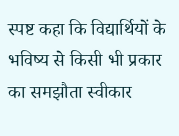स्पष्ट कहा कि विद्यार्थियों के भविष्य से किसी भी प्रकार का समझौता स्वीकार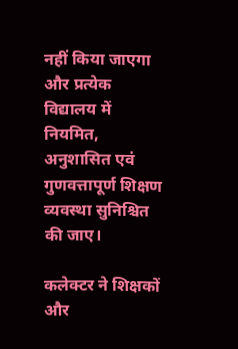नहीं किया जाएगा और प्रत्येक विद्यालय में नियमित, अनुशासित एवं गुणवत्तापूर्ण शिक्षण व्यवस्था सुनिश्चित की जाए।

कलेक्टर ने शिक्षकों और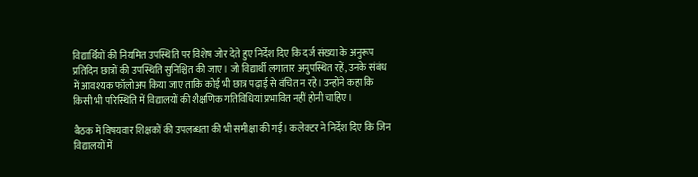विद्यार्थियों की नियमित उपस्थिति पर विशेष जोर देते हुए निर्देश दिए कि दर्ज संख्या के अनुरूप प्रतिदिन छात्रों की उपस्थिति सुनिश्चित की जाए। जो विद्यार्थी लगातार अनुपस्थित रहें, उनके संबंध में आवश्यक फॉलोअप किया जाए ताकि कोई भी छात्र पढ़ाई से वंचित न रहे। उन्होंने कहा कि किसी भी परिस्थिति में विद्यालयों की शैक्षणिक गतिविधियां प्रभावित नहीं होनी चाहिए।

बैठक में विषयवार शिक्षकों की उपलब्धता की भी समीक्षा की गई। कलेक्टर ने निर्देश दिए कि जिन विद्यालयों में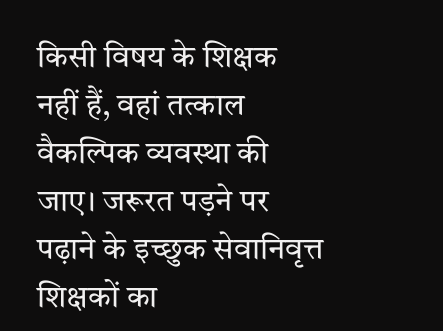किसी विषय के शिक्षक नहीं हैं, वहां तत्काल वैकल्पिक व्यवस्था की जाए। जरूरत पड़ने पर पढ़ाने के इच्छुक सेवानिवृत्त शिक्षकों का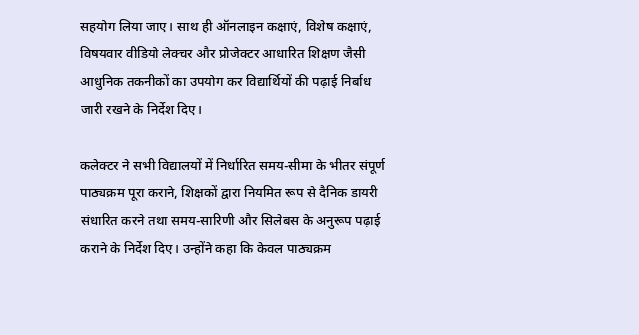सहयोग लिया जाए। साथ ही ऑनलाइन कक्षाएं, विशेष कक्षाएं, विषयवार वीडियो लेक्चर और प्रोजेक्टर आधारित शिक्षण जैसी आधुनिक तकनीकों का उपयोग कर विद्यार्थियों की पढ़ाई निर्बाध जारी रखने के निर्देश दिए।

कलेक्टर ने सभी विद्यालयों में निर्धारित समय-सीमा के भीतर संपूर्ण पाठ्यक्रम पूरा कराने, शिक्षकों द्वारा नियमित रूप से दैनिक डायरी संधारित करने तथा समय-सारिणी और सिलेबस के अनुरूप पढ़ाई कराने के निर्देश दिए। उन्होंने कहा कि केवल पाठ्यक्रम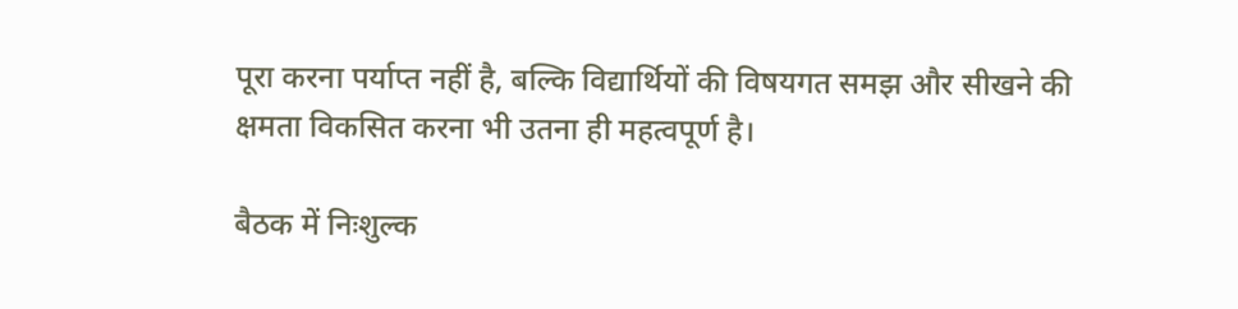पूरा करना पर्याप्त नहीं है, बल्कि विद्यार्थियों की विषयगत समझ और सीखने की क्षमता विकसित करना भी उतना ही महत्वपूर्ण है।

बैठक में निःशुल्क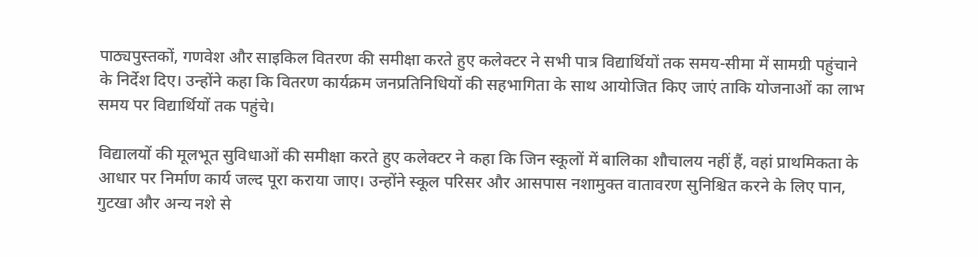पाठ्यपुस्तकों, गणवेश और साइकिल वितरण की समीक्षा करते हुए कलेक्टर ने सभी पात्र विद्यार्थियों तक समय-सीमा में सामग्री पहुंचाने के निर्देश दिए। उन्होंने कहा कि वितरण कार्यक्रम जनप्रतिनिधियों की सहभागिता के साथ आयोजित किए जाएं ताकि योजनाओं का लाभ समय पर विद्यार्थियों तक पहुंचे।

विद्यालयों की मूलभूत सुविधाओं की समीक्षा करते हुए कलेक्टर ने कहा कि जिन स्कूलों में बालिका शौचालय नहीं हैं, वहां प्राथमिकता के आधार पर निर्माण कार्य जल्द पूरा कराया जाए। उन्होंने स्कूल परिसर और आसपास नशामुक्त वातावरण सुनिश्चित करने के लिए पान, गुटखा और अन्य नशे से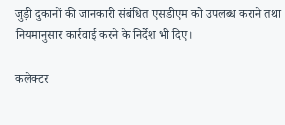जुड़ी दुकानों की जानकारी संबंधित एसडीएम को उपलब्ध कराने तथा नियमानुसार कार्रवाई करने के निर्देश भी दिए।

कलेक्टर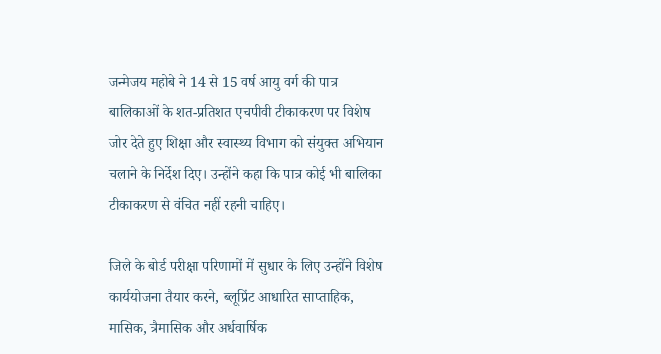जन्मेजय महोबे ने 14 से 15 वर्ष आयु वर्ग की पात्र बालिकाओं के शत-प्रतिशत एचपीवी टीकाकरण पर विशेष जोर देते हुए शिक्षा और स्वास्थ्य विभाग को संयुक्त अभियान चलाने के निर्देश दिए। उन्होंने कहा कि पात्र कोई भी बालिका टीकाकरण से वंचित नहीं रहनी चाहिए।

जिले के बोर्ड परीक्षा परिणामों में सुधार के लिए उन्होंने विशेष कार्ययोजना तैयार करने, ब्लूप्रिंट आधारित साप्ताहिक, मासिक, त्रैमासिक और अर्धवार्षिक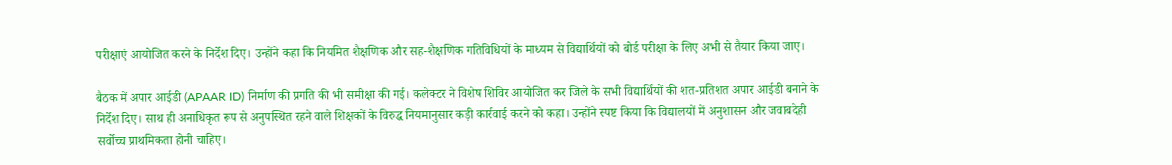परीक्षाएं आयोजित करने के निर्देश दिए। उन्होंने कहा कि नियमित शैक्षणिक और सह-शैक्षणिक गतिविधियों के माध्यम से विद्यार्थियों को बोर्ड परीक्षा के लिए अभी से तैयार किया जाए।

बैठक में अपार आईडी (APAAR ID) निर्माण की प्रगति की भी समीक्षा की गई। कलेक्टर ने विशेष शिविर आयोजित कर जिले के सभी विद्यार्थियों की शत-प्रतिशत अपार आईडी बनाने के निर्देश दिए। साथ ही अनाधिकृत रूप से अनुपस्थित रहने वाले शिक्षकों के विरुद्ध नियमानुसार कड़ी कार्रवाई करने को कहा। उन्होंने स्पष्ट किया कि विद्यालयों में अनुशासन और जवाबदेही सर्वोच्च प्राथमिकता होनी चाहिए।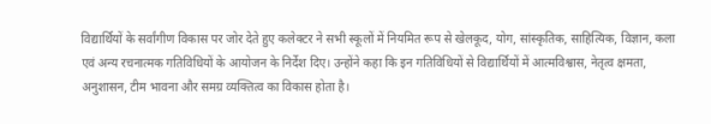विद्यार्थियों के सर्वांगीण विकास पर जोर देते हुए कलेक्टर ने सभी स्कूलों में नियमित रूप से खेलकूद, योग, सांस्कृतिक, साहित्यिक, विज्ञान, कला एवं अन्य रचनात्मक गतिविधियों के आयोजन के निर्देश दिए। उन्होंने कहा कि इन गतिविधियों से विद्यार्थियों में आत्मविश्वास, नेतृत्व क्षमता, अनुशासन, टीम भावना और समग्र व्यक्तित्व का विकास होता है।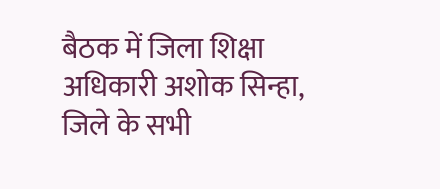बैठक में जिला शिक्षा अधिकारी अशोक सिन्हा, जिले के सभी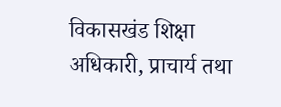विकासखंड शिक्षा अधिकारी, प्राचार्य तथा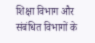शिक्षा विभाग और संबंधित विभागों के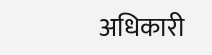अधिकारी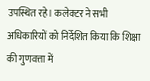उपस्थित रहे। कलेक्टर ने सभी अधिकारियों को निर्देशित किया कि शिक्षा की गुणवत्ता में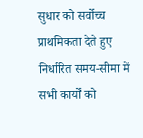सुधार को सर्वोच्च प्राथमिकता देते हुए निर्धारित समय-सीमा में सभी कार्यों को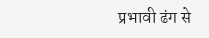प्रभावी ढंग से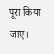पूरा किया जाए।